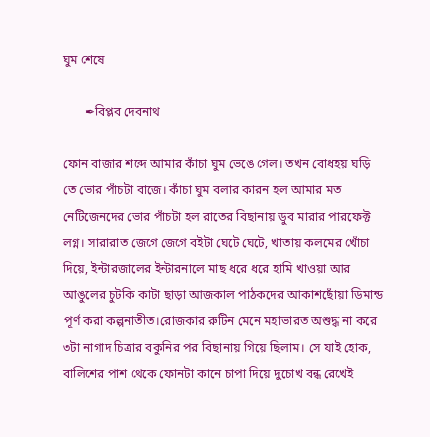ঘুম শেষে

       ✒বিপ্লব দেবনাথ

ফোন বাজার শব্দে আমার কাঁচা ঘুম ভেঙে গেল। তখন বোধহয় ঘড়ি তে ভোর পাঁচটা বাজে‌। কাঁচা ঘুম বলার কারন হল আমার মত নেটিজেনদের ভোর পাঁচটা হল রাতের বিছানায় ডুব মারার পারফেক্ট লগ্ন। সারারাত জেগে জেগে ব‌ইটা ঘেটে ঘেটে, খাতায় কলমের খোঁচা দিয়ে, ইন্টারজালের ইন্টারনালে মাছ ধরে ধরে হামি খাওয়া আর আঙুলের চুটকি কাটা ছাড়া আজকাল পাঠকদের আকাশছোঁয়া ডিমান্ড পূর্ণ করা কল্পনাতীত।রোজকার রুটিন মেনে মহাভারত অশুদ্ধ না করে ৩টা নাগাদ চিত্রার বকুনির পর বিছানায় গিয়ে ছিলাম। সে যাই হোক, বালিশের পাশ থেকে ফোনটা কানে চাপা দিয়ে দুচোখ বন্ধ রেখেই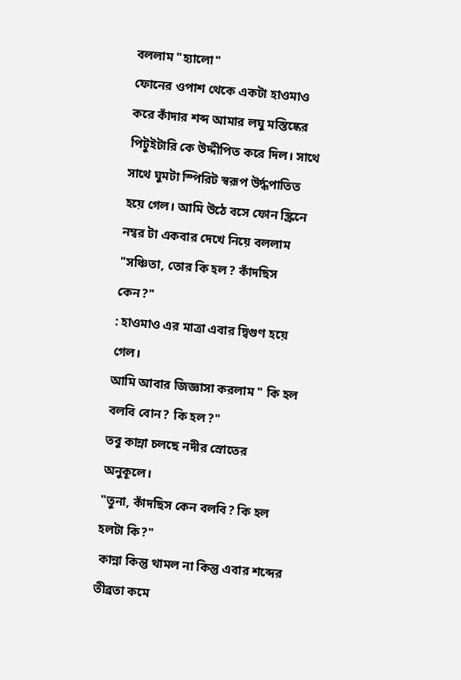বললাম "হ্যালো"
ফোনের ওপাশ থেকে একটা হাওমাও করে কাঁদার শব্দ আমার লঘু মস্তিষ্কের পিটুইটারি কে উদ্দীপিত করে দিল। সাথে সাথে ঘুমটা স্পিরিট স্বরূপ উর্দ্ধপাতিত হয়ে গেল। আমি উঠে বসে ফোন স্ক্রিনে নম্বর টা একবার দেখে নিয়ে বললাম "সঞ্চিতা, তোর কি হল? কাঁদছিস কেন?"
: হাওমাও এর মাত্রা এবার দ্বিগুণ হয়ে গেল।
আমি আবার জিজ্ঞাসা করলাম " কি হল বলবি বোন? কি হল?"
তবু কান্না চলছে নদীর স্রোতের অনুকূলে।
"তুনা, কাঁদছিস কেন বলবি? কি হল হলটা কি?"
 কান্না কিন্তু থামল না কিন্তু এবার শব্দের তীব্রতা কমে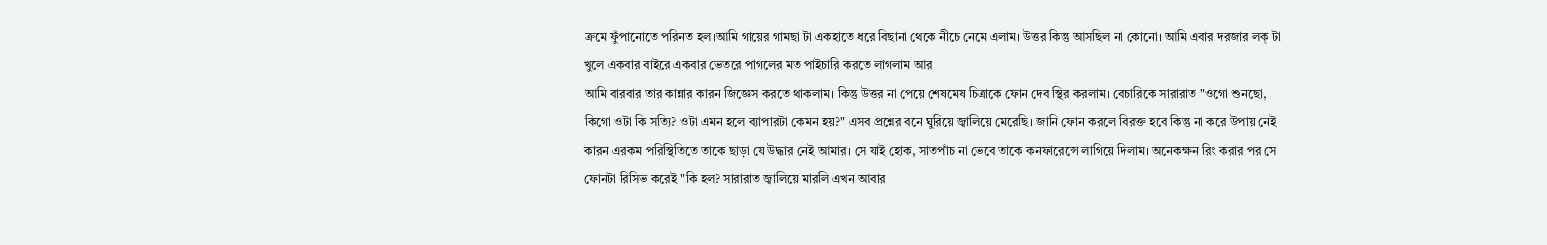ক্রমে ফুঁপানোতে পরিনত হল।আমি গায়ের গামছা টা একহাতে ধরে বিছানা থেকে নীচে নেমে এলাম। উত্তর কিন্তু আসছিল না কোনো। আমি এবার দরজার লক্ টা খুলে একবার বাইরে একবার ভেতরে পাগলের মত পাইচারি করতে লাগলাম আর
আমি বারবার তার কান্নার কারন জিজ্ঞেস করতে থাকলাম। কিন্তু উত্তর না পেয়ে শেষমেষ চিত্রাকে ফোন দেব স্থির করলাম। বেচারিকে সারারাত "ওগো শুনছো, কিগো ওটা কি সত্যি? ওটা এমন হলে ব্যাপারটা কেমন হয়?" এসব প্রশ্নের বনে ঘুরিয়ে জ্বালিয়ে মেরেছি। জানি ফোন করলে বিরক্ত হবে কিন্তু না করে উপায় নেই কারন এরকম পরিস্থিতিতে তাকে ছাড়া যে উদ্ধার নেই আমার। সে যাই হোক, সাতপাঁচ না ভেবে তাকে কনফারেন্সে লাগিয়ে দিলাম। অনেকক্ষন রিং করার পর সে ফোনটা রিসিভ করেই "কি হল? সারারাত জ্বালিয়ে মারলি এখন আবার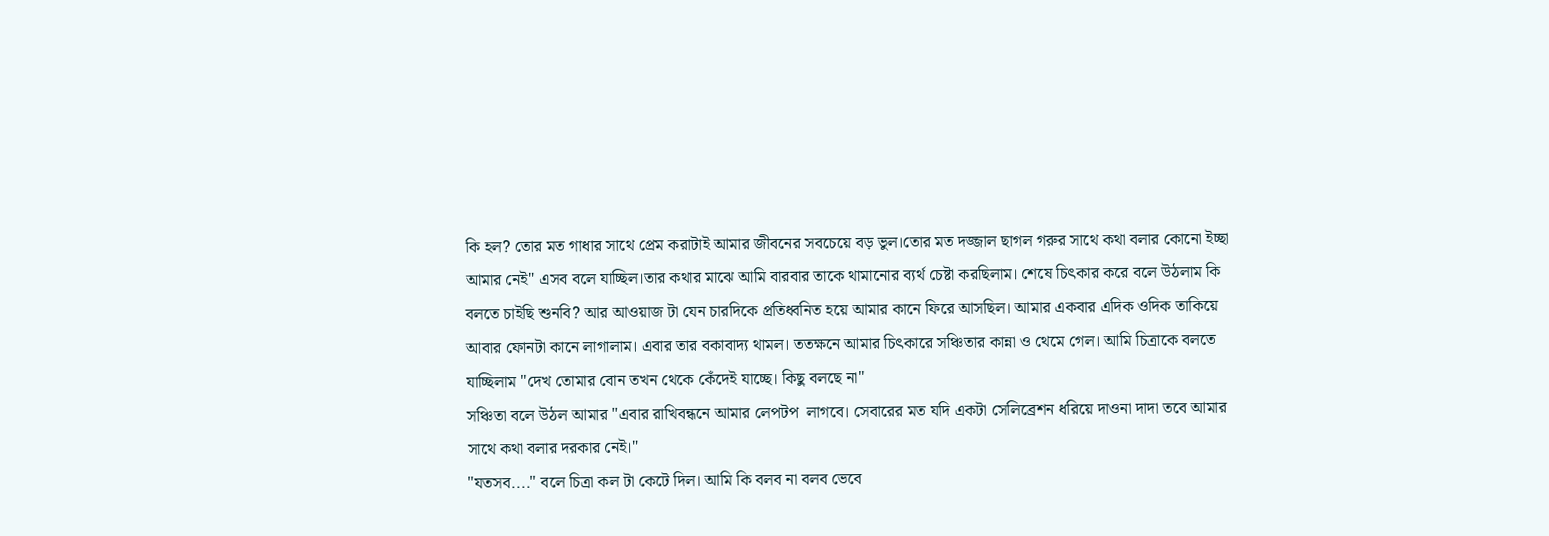কি হল? তোর মত গাধার সাথে প্রেম করাটাই আমার জীবনের সবচেয়ে বড় ভুল।তোর মত দজ্জাল ছাগল গরুর সাথে কথা বলার কোনো ইচ্ছা আমার নেই" এসব বলে যাচ্ছিল।তার কথার মাঝে আমি বারবার তাকে থামানোর ব্যর্থ চেষ্টা করছিলাম। শেষে চিৎকার করে বলে উঠলাম কি বলতে চাইছি শুনবি? আর আওয়াজ টা যেন চারদিকে প্রতিধ্বনিত হয়ে আমার কানে ফিরে আসছিল। আমার একবার এদিক ওদিক তাকিয়ে আবার ফোনটা কানে লাগালাম। এবার তার বকাবাদ্য থামল। ততক্ষনে আমার চিৎকারে সঞ্চিতার কান্না ও থেমে গেল। আমি চিত্রাকে বলতে যাচ্ছিলাম "দেখ তোমার বোন তখন থেকে কেঁদেই যাচ্ছে। কিছু বলছে না"
সঞ্চিতা বলে উঠল আমার "এবার রাখিবন্ধনে আমার লেপটপ  লাগবে। সেবারের মত যদি একটা সেলিব্রেশন ধরিয়ে দাওনা দাদা তবে আমার সাথে কথা বলার দরকার নেই।"
"যতসব...." বলে চিত্রা কল টা কেটে দিল। আমি কি বলব না বলব ভেবে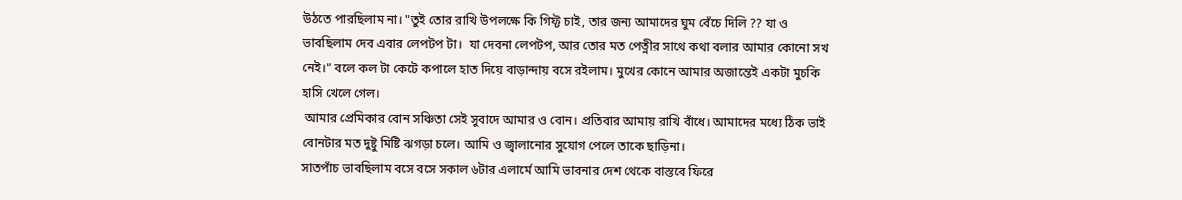উঠতে পারছিলাম না। "তুই তোর রাখি উপলক্ষে কি গিফ্ট চাই, তার জন্য আমাদের ঘুম বেঁচে দিলি ?? যা ও ভাবছিলাম দেব এবার লেপটপ টা।  যা দেবনা লেপটপ, আর তোর মত পেত্নীর সাথে কথা বলার আমার কোনো সখ নেই।" বলে কল টা কেটে কপালে হাত দিয়ে বাড়ান্দায় বসে রইলাম। মুখের কোনে আমার অজান্তেই একটা মুচকি হাসি খেলে গেল।
 আমার প্রেমিকার বোন সঞ্চিতা সেই সুবাদে আমার ও বোন। প্রতিবার আমায় রাখি বাঁধে। আমাদের মধ্যে ঠিক ভাই বোনটার মত দুষ্টু মিষ্টি ঝগড়া চলে। আমি ও জ্বালানোর সুযোগ পেলে তাকে ছাড়িনা।
সাতপাঁচ ভাবছিলাম বসে বসে সকাল ৬টার এলার্মে আমি ভাবনার দেশ থেকে বাস্তবে ফিরে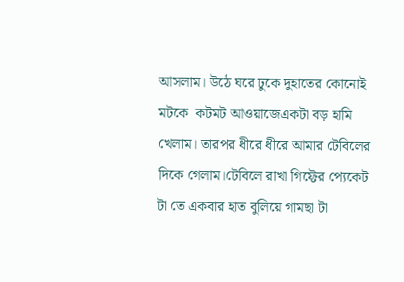আসলাম। উঠে ঘরে ঢুকে দুহাতের কোনোই  মটকে  কটমট আওয়াজেএকটা বড় হামি খেলাম। তারপর ধীরে ধীরে আমার টেবিলের দিকে গেলাম।টেবিলে রাখা গিফ্টের প্যেকেট টা তে একবার হাত বুলিয়ে গামছা টা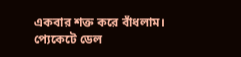একবার শক্ত করে বাঁধলাম।
প্যেকেটে ডেল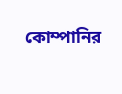কোম্পানির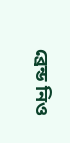ব্রেন্ড নিও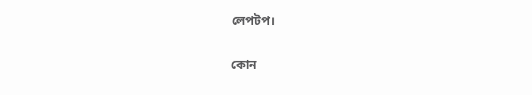লেপটপ।

কোন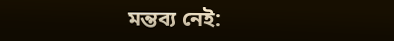মন্তব্য নেই: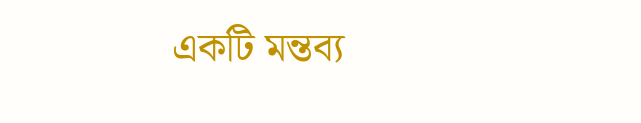একটি মন্তব্য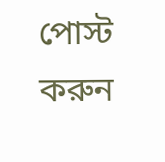পোস্ট করুন